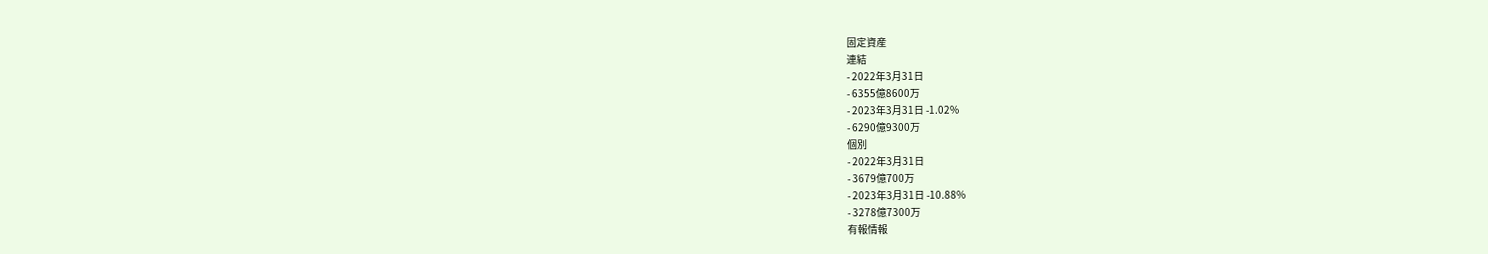固定資産
連結
- 2022年3月31日
- 6355億8600万
- 2023年3月31日 -1.02%
- 6290億9300万
個別
- 2022年3月31日
- 3679億700万
- 2023年3月31日 -10.88%
- 3278億7300万
有報情報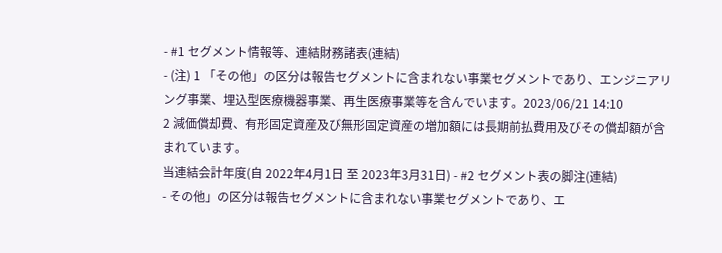- #1 セグメント情報等、連結財務諸表(連結)
- (注) 1 「その他」の区分は報告セグメントに含まれない事業セグメントであり、エンジニアリング事業、埋込型医療機器事業、再生医療事業等を含んでいます。2023/06/21 14:10
2 減価償却費、有形固定資産及び無形固定資産の増加額には長期前払費用及びその償却額が含まれています。
当連結会計年度(自 2022年4月1日 至 2023年3月31日) - #2 セグメント表の脚注(連結)
- その他」の区分は報告セグメントに含まれない事業セグメントであり、エ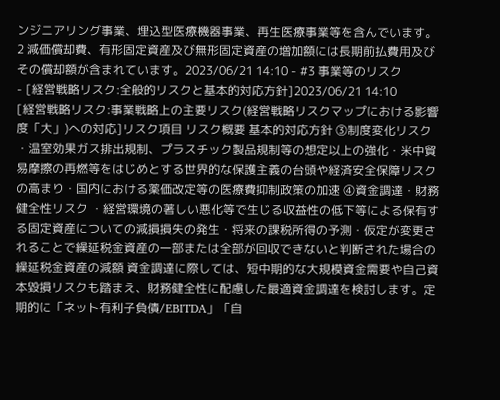ンジニアリング事業、埋込型医療機器事業、再生医療事業等を含んでいます。
2 減価償却費、有形固定資産及び無形固定資産の増加額には長期前払費用及びその償却額が含まれています。2023/06/21 14:10 - #3 事業等のリスク
- [経営戦略リスク:全般的リスクと基本的対応方針]2023/06/21 14:10
[経営戦略リスク:事業戦略上の主要リスク(経営戦略リスクマップにおける影響度「大」)への対応]リスク項目 リスク概要 基本的対応方針 ③制度変化リスク ・温室効果ガス排出規制、プラスチック製品規制等の想定以上の強化・米中貿易摩擦の再燃等をはじめとする世界的な保護主義の台頭や経済安全保障リスクの高まり・国内における薬価改定等の医療費抑制政策の加速 ④資金調達・財務健全性リスク ・経営環境の著しい悪化等で生じる収益性の低下等による保有する固定資産についての減損損失の発生・将来の課税所得の予測・仮定が変更されることで繰延税金資産の一部または全部が回収できないと判断された場合の繰延税金資産の減額 資金調達に際しては、短中期的な大規模資金需要や自己資本毀損リスクも踏まえ、財務健全性に配慮した最適資金調達を検討します。定期的に「ネット有利子負債/EBITDA」「自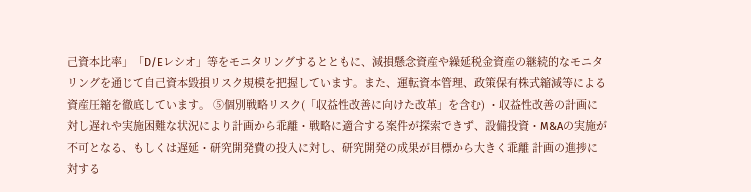己資本比率」「D/Eレシオ」等をモニタリングするとともに、減損懸念資産や繰延税金資産の継続的なモニタリングを通じて自己資本毀損リスク規模を把握しています。また、運転資本管理、政策保有株式縮減等による資産圧縮を徹底しています。 ⑤個別戦略リスク(「収益性改善に向けた改革」を含む) ・収益性改善の計画に対し遅れや実施困難な状況により計画から乖離・戦略に適合する案件が探索できず、設備投資・M&Aの実施が不可となる、もしくは遅延・研究開発費の投入に対し、研究開発の成果が目標から大きく乖離 計画の進捗に対する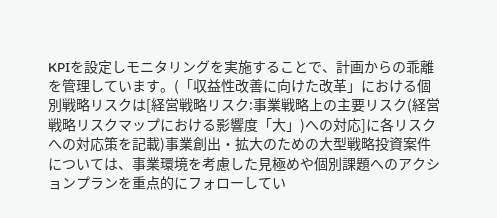KPIを設定しモニタリングを実施することで、計画からの乖離を管理しています。(「収益性改善に向けた改革」における個別戦略リスクは[経営戦略リスク:事業戦略上の主要リスク(経営戦略リスクマップにおける影響度「大」)への対応]に各リスクへの対応策を記載)事業創出・拡大のための大型戦略投資案件については、事業環境を考慮した見極めや個別課題へのアクションプランを重点的にフォローしてい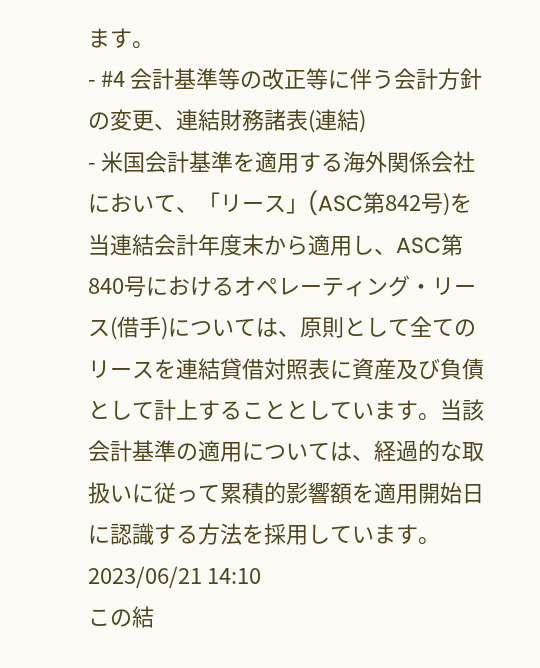ます。
- #4 会計基準等の改正等に伴う会計方針の変更、連結財務諸表(連結)
- 米国会計基準を適用する海外関係会社において、「リース」(ASC第842号)を当連結会計年度末から適用し、ASC第840号におけるオペレーティング・リース(借手)については、原則として全てのリースを連結貸借対照表に資産及び負債として計上することとしています。当該会計基準の適用については、経過的な取扱いに従って累積的影響額を適用開始日に認識する方法を採用しています。2023/06/21 14:10
この結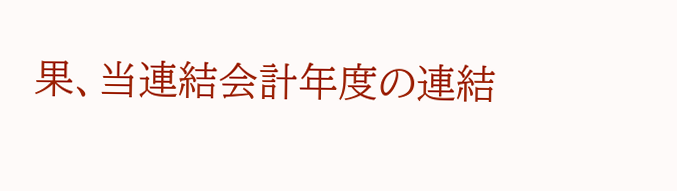果、当連結会計年度の連結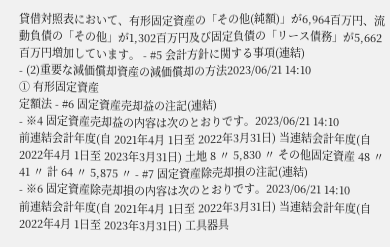貸借対照表において、有形固定資産の「その他(純額)」が6,964百万円、流動負債の「その他」が1,302百万円及び固定負債の「リース債務」が5,662百万円増加しています。 - #5 会計方針に関する事項(連結)
- (2)重要な減価償却資産の減価償却の方法2023/06/21 14:10
① 有形固定資産
定額法 - #6 固定資産売却益の注記(連結)
- ※4 固定資産売却益の内容は次のとおりです。2023/06/21 14:10
前連結会計年度(自 2021年4月 1日至 2022年3月31日) 当連結会計年度(自 2022年4月 1日至 2023年3月31日) 土地 8 〃 5,830 〃 その他固定資産 48 〃 41 〃 計 64 〃 5,875 〃 - #7 固定資産除売却損の注記(連結)
- ※6 固定資産除売却損の内容は次のとおりです。2023/06/21 14:10
前連結会計年度(自 2021年4月 1日至 2022年3月31日) 当連結会計年度(自 2022年4月 1日至 2023年3月31日) 工具器具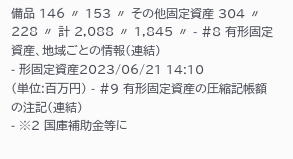備品 146 〃 153 〃 その他固定資産 304 〃 228 〃 計 2,088 〃 1,845 〃 - #8 有形固定資産、地域ごとの情報(連結)
- 形固定資産2023/06/21 14:10
(単位:百万円) - #9 有形固定資産の圧縮記帳額の注記(連結)
- ※2 国庫補助金等に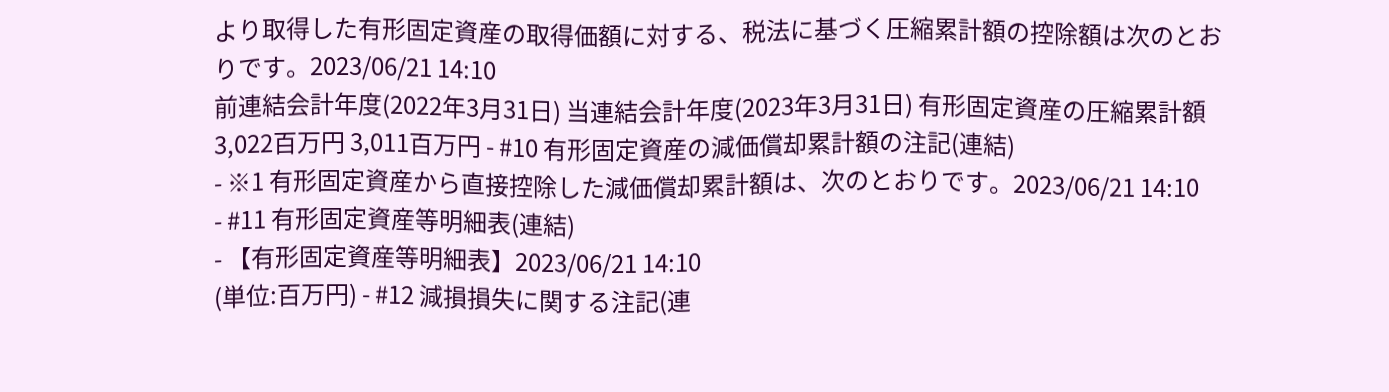より取得した有形固定資産の取得価額に対する、税法に基づく圧縮累計額の控除額は次のとおりです。2023/06/21 14:10
前連結会計年度(2022年3月31日) 当連結会計年度(2023年3月31日) 有形固定資産の圧縮累計額 3,022百万円 3,011百万円 - #10 有形固定資産の減価償却累計額の注記(連結)
- ※1 有形固定資産から直接控除した減価償却累計額は、次のとおりです。2023/06/21 14:10
- #11 有形固定資産等明細表(連結)
- 【有形固定資産等明細表】2023/06/21 14:10
(単位:百万円) - #12 減損損失に関する注記(連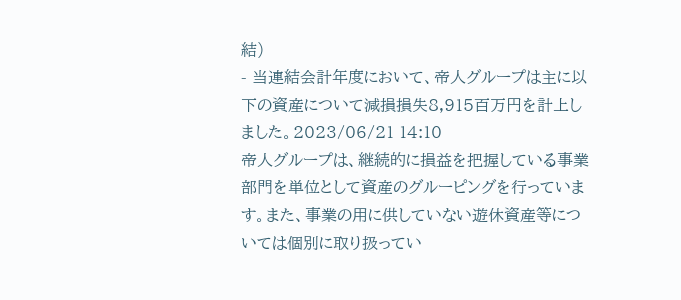結)
- 当連結会計年度において、帝人グループは主に以下の資産について減損損失8,915百万円を計上しました。2023/06/21 14:10
帝人グループは、継続的に損益を把握している事業部門を単位として資産のグルーピングを行っています。また、事業の用に供していない遊休資産等については個別に取り扱ってい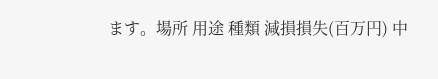ます。場所 用途 種類 減損損失(百万円) 中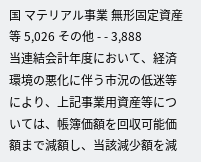国 マテリアル事業 無形固定資産等 5,026 その他 - - 3,888
当連結会計年度において、経済環境の悪化に伴う市況の低迷等により、上記事業用資産等については、帳簿価額を回収可能価額まで減額し、当該減少額を減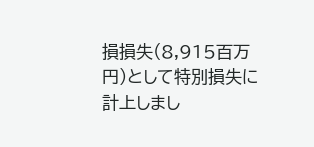損損失(8,915百万円)として特別損失に計上しまし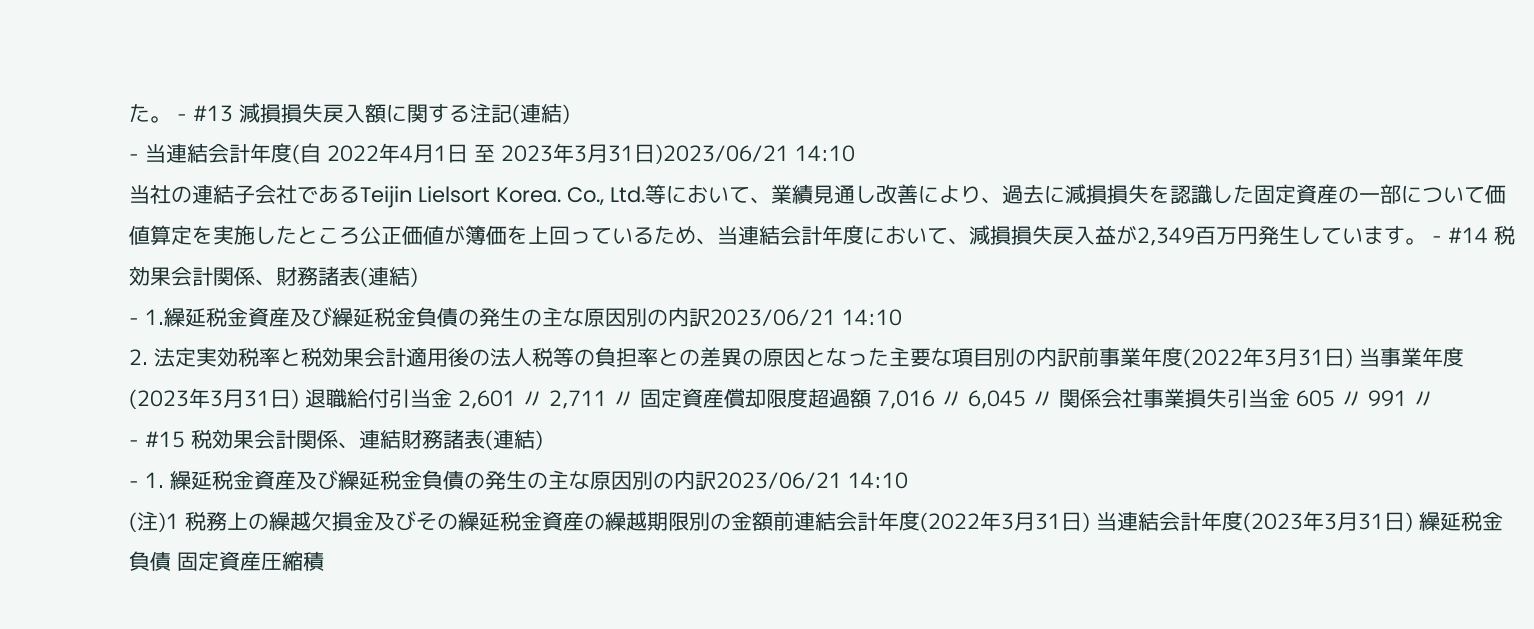た。 - #13 減損損失戻入額に関する注記(連結)
- 当連結会計年度(自 2022年4月1日 至 2023年3月31日)2023/06/21 14:10
当社の連結子会社であるTeijin Lielsort Korea. Co., Ltd.等において、業績見通し改善により、過去に減損損失を認識した固定資産の一部について価値算定を実施したところ公正価値が簿価を上回っているため、当連結会計年度において、減損損失戻入益が2,349百万円発生しています。 - #14 税効果会計関係、財務諸表(連結)
- 1.繰延税金資産及び繰延税金負債の発生の主な原因別の内訳2023/06/21 14:10
2. 法定実効税率と税効果会計適用後の法人税等の負担率との差異の原因となった主要な項目別の内訳前事業年度(2022年3月31日) 当事業年度(2023年3月31日) 退職給付引当金 2,601 〃 2,711 〃 固定資産償却限度超過額 7,016 〃 6,045 〃 関係会社事業損失引当金 605 〃 991 〃
- #15 税効果会計関係、連結財務諸表(連結)
- 1. 繰延税金資産及び繰延税金負債の発生の主な原因別の内訳2023/06/21 14:10
(注)1 税務上の繰越欠損金及びその繰延税金資産の繰越期限別の金額前連結会計年度(2022年3月31日) 当連結会計年度(2023年3月31日) 繰延税金負債 固定資産圧縮積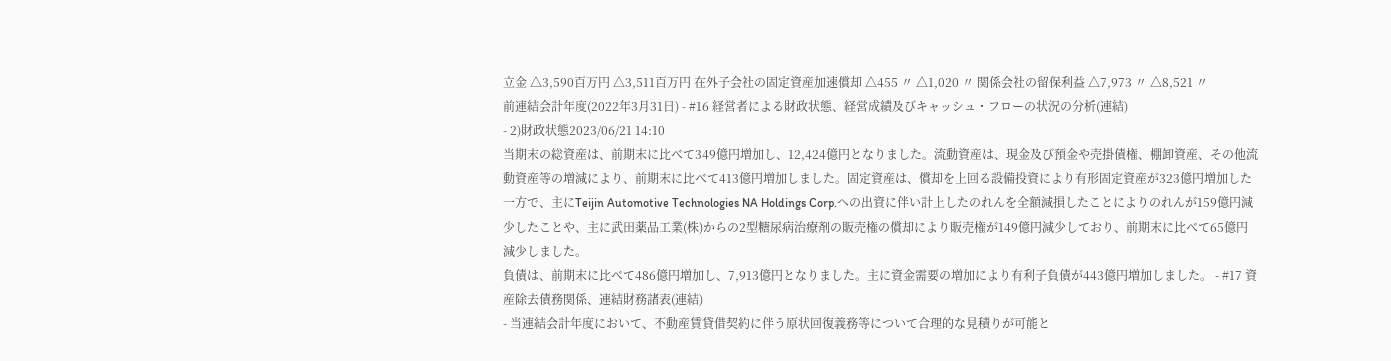立金 △3,590百万円 △3,511百万円 在外子会社の固定資産加速償却 △455 〃 △1,020 〃 関係会社の留保利益 △7,973 〃 △8,521 〃
前連結会計年度(2022年3月31日) - #16 経営者による財政状態、経営成績及びキャッシュ・フローの状況の分析(連結)
- 2)財政状態2023/06/21 14:10
当期末の総資産は、前期末に比べて349億円増加し、12,424億円となりました。流動資産は、現金及び預金や売掛債権、棚卸資産、その他流動資産等の増減により、前期末に比べて413億円増加しました。固定資産は、償却を上回る設備投資により有形固定資産が323億円増加した一方で、主にTeijin Automotive Technologies NA Holdings Corp.への出資に伴い計上したのれんを全額減損したことによりのれんが159億円減少したことや、主に武田薬品工業(株)からの2型糖尿病治療剤の販売権の償却により販売権が149億円減少しており、前期末に比べて65億円減少しました。
負債は、前期末に比べて486億円増加し、7,913億円となりました。主に資金需要の増加により有利子負債が443億円増加しました。 - #17 資産除去債務関係、連結財務諸表(連結)
- 当連結会計年度において、不動産賃貸借契約に伴う原状回復義務等について合理的な見積りが可能と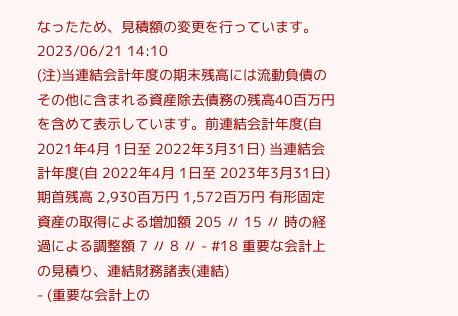なったため、見積額の変更を行っています。2023/06/21 14:10
(注)当連結会計年度の期末残高には流動負債のその他に含まれる資産除去債務の残高40百万円を含めて表示しています。前連結会計年度(自 2021年4月 1日至 2022年3月31日) 当連結会計年度(自 2022年4月 1日至 2023年3月31日) 期首残高 2,930百万円 1,572百万円 有形固定資産の取得による増加額 205 〃 15 〃 時の経過による調整額 7 〃 8 〃 - #18 重要な会計上の見積り、連結財務諸表(連結)
- (重要な会計上の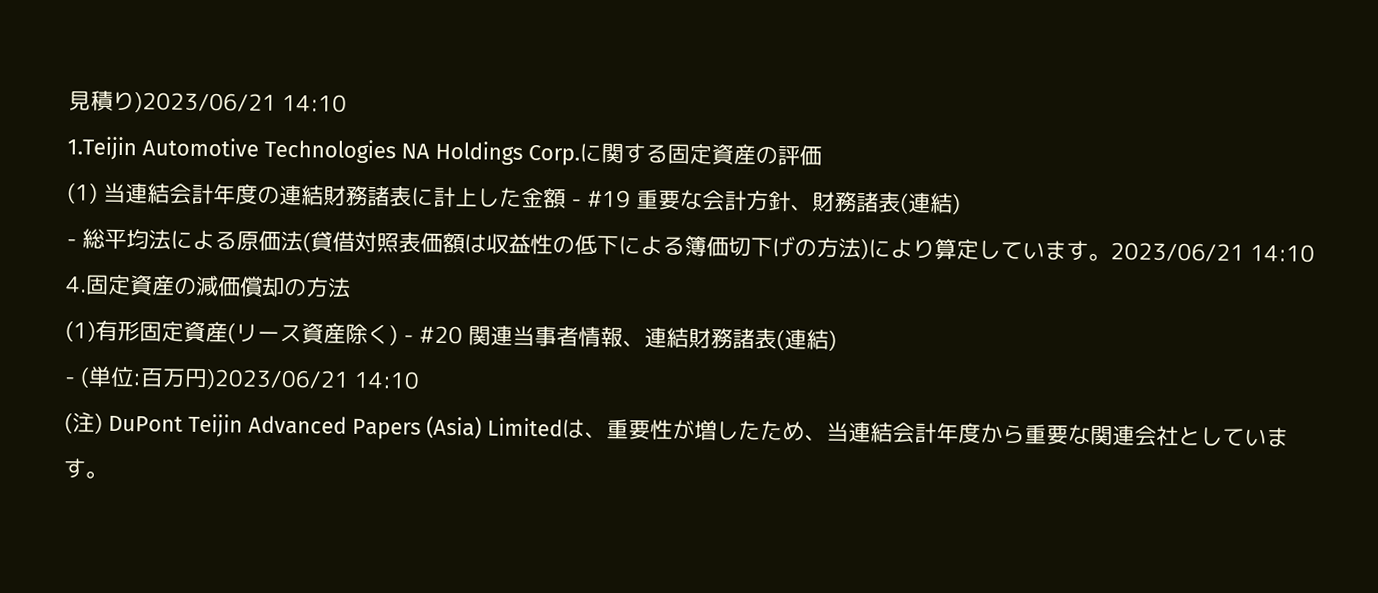見積り)2023/06/21 14:10
1.Teijin Automotive Technologies NA Holdings Corp.に関する固定資産の評価
(1) 当連結会計年度の連結財務諸表に計上した金額 - #19 重要な会計方針、財務諸表(連結)
- 総平均法による原価法(貸借対照表価額は収益性の低下による簿価切下げの方法)により算定しています。2023/06/21 14:10
4.固定資産の減価償却の方法
(1)有形固定資産(リース資産除く) - #20 関連当事者情報、連結財務諸表(連結)
- (単位:百万円)2023/06/21 14:10
(注) DuPont Teijin Advanced Papers (Asia) Limitedは、重要性が増したため、当連結会計年度から重要な関連会社としています。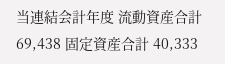当連結会計年度 流動資産合計 69,438 固定資産合計 40,333